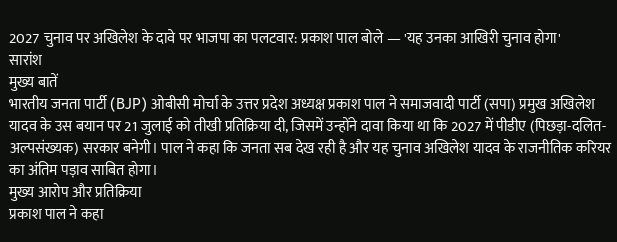2027 चुनाव पर अखिलेश के दावे पर भाजपा का पलटवार: प्रकाश पाल बोले — 'यह उनका आखिरी चुनाव होगा'
सारांश
मुख्य बातें
भारतीय जनता पार्टी (BJP) ओबीसी मोर्चा के उत्तर प्रदेश अध्यक्ष प्रकाश पाल ने समाजवादी पार्टी (सपा) प्रमुख अखिलेश यादव के उस बयान पर 21 जुलाई को तीखी प्रतिक्रिया दी, जिसमें उन्होंने दावा किया था कि 2027 में पीडीए (पिछड़ा-दलित-अल्पसंख्यक) सरकार बनेगी। पाल ने कहा कि जनता सब देख रही है और यह चुनाव अखिलेश यादव के राजनीतिक करियर का अंतिम पड़ाव साबित होगा।
मुख्य आरोप और प्रतिक्रिया
प्रकाश पाल ने कहा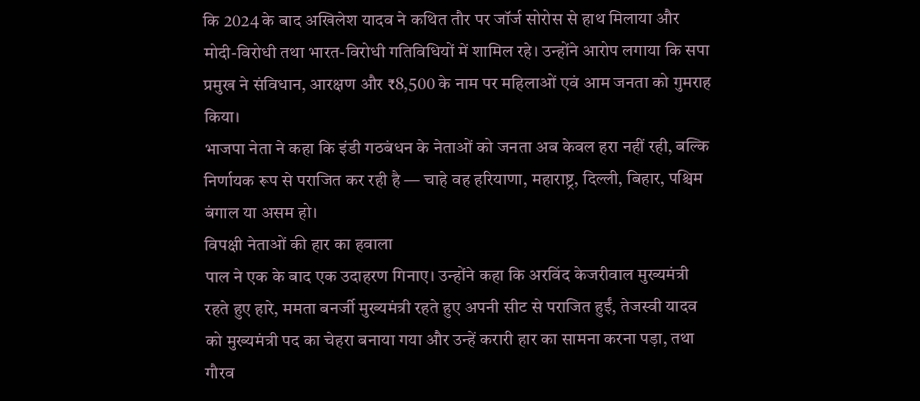कि 2024 के बाद अखिलेश यादव ने कथित तौर पर जॉर्ज सोरोस से हाथ मिलाया और मोदी-विरोधी तथा भारत-विरोधी गतिविधियों में शामिल रहे। उन्होंने आरोप लगाया कि सपा प्रमुख ने संविधान, आरक्षण और ₹8,500 के नाम पर महिलाओं एवं आम जनता को गुमराह किया।
भाजपा नेता ने कहा कि इंडी गठबंधन के नेताओं को जनता अब केवल हरा नहीं रही, बल्कि निर्णायक रूप से पराजित कर रही है — चाहे वह हरियाणा, महाराष्ट्र, दिल्ली, बिहार, पश्चिम बंगाल या असम हो।
विपक्षी नेताओं की हार का हवाला
पाल ने एक के बाद एक उदाहरण गिनाए। उन्होंने कहा कि अरविंद केजरीवाल मुख्यमंत्री रहते हुए हारे, ममता बनर्जी मुख्यमंत्री रहते हुए अपनी सीट से पराजित हुईं, तेजस्वी यादव को मुख्यमंत्री पद का चेहरा बनाया गया और उन्हें करारी हार का सामना करना पड़ा, तथा गौरव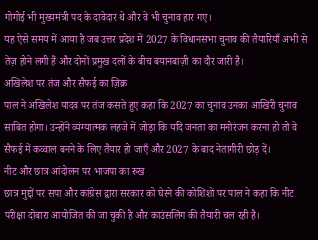गोगोई भी मुख्यमंत्री पद के दावेदार थे और वे भी चुनाव हार गए।
यह ऐसे समय में आया है जब उत्तर प्रदेश में 2027 के विधानसभा चुनाव की तैयारियाँ अभी से तेज़ होने लगी हैं और दोनों प्रमुख दलों के बीच बयानबाज़ी का दौर जारी है।
अखिलेश पर तंज और सैफई का ज़िक्र
पाल ने अखिलेश यादव पर तंज कसते हुए कहा कि 2027 का चुनाव उनका आखिरी चुनाव साबित होगा। उन्होंने व्यंग्यात्मक लहजे में जोड़ा कि यदि जनता का मनोरंजन करना हो तो वे सैफई में कव्वाल बनने के लिए तैयार हो जाएँ और 2027 के बाद नेतागीरी छोड़ दें।
नीट और छात्र आंदोलन पर भाजपा का रुख
छात्र मुद्दों पर सपा और कांग्रेस द्वारा सरकार को घेरने की कोशिशों पर पाल ने कहा कि नीट परीक्षा दोबारा आयोजित की जा चुकी है और काउंसलिंग की तैयारी चल रही है।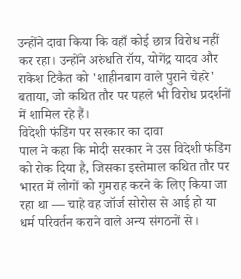उन्होंने दावा किया कि वहाँ कोई छात्र विरोध नहीं कर रहा। उन्होंने अरुंधति रॉय, योगेंद्र यादव और राकेश टिकैत को 'शाहीनबाग वाले पुराने चेहरे' बताया, जो कथित तौर पर पहले भी विरोध प्रदर्शनों में शामिल रहे हैं।
विदेशी फंडिंग पर सरकार का दावा
पाल ने कहा कि मोदी सरकार ने उस विदेशी फंडिंग को रोक दिया है, जिसका इस्तेमाल कथित तौर पर भारत में लोगों को गुमराह करने के लिए किया जा रहा था — चाहे वह जॉर्ज सोरोस से आई हो या धर्म परिवर्तन कराने वाले अन्य संगठनों से।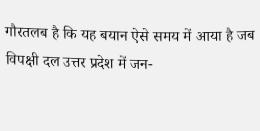गौरतलब है कि यह बयान ऐसे समय में आया है जब विपक्षी दल उत्तर प्रदेश में जन-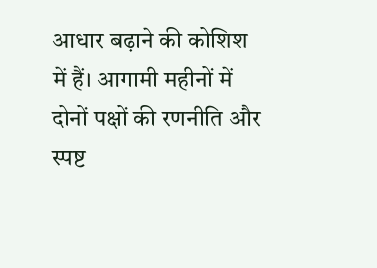आधार बढ़ाने की कोशिश में हैं। आगामी महीनों में दोनों पक्षों की रणनीति और स्पष्ट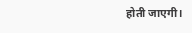होती जाएगी।